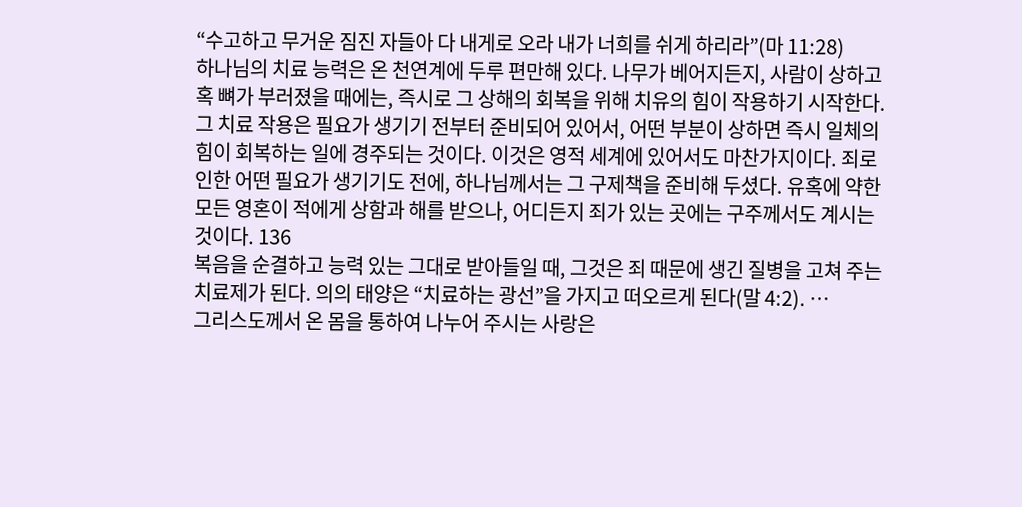“수고하고 무거운 짐진 자들아 다 내게로 오라 내가 너희를 쉬게 하리라”(마 11:28)
하나님의 치료 능력은 온 천연계에 두루 편만해 있다. 나무가 베어지든지, 사람이 상하고 혹 뼈가 부러졌을 때에는, 즉시로 그 상해의 회복을 위해 치유의 힘이 작용하기 시작한다. 그 치료 작용은 필요가 생기기 전부터 준비되어 있어서, 어떤 부분이 상하면 즉시 일체의 힘이 회복하는 일에 경주되는 것이다. 이것은 영적 세계에 있어서도 마찬가지이다. 죄로 인한 어떤 필요가 생기기도 전에, 하나님께서는 그 구제책을 준비해 두셨다. 유혹에 약한 모든 영혼이 적에게 상함과 해를 받으나, 어디든지 죄가 있는 곳에는 구주께서도 계시는 것이다. 136
복음을 순결하고 능력 있는 그대로 받아들일 때, 그것은 죄 때문에 생긴 질병을 고쳐 주는 치료제가 된다. 의의 태양은 “치료하는 광선”을 가지고 떠오르게 된다(말 4:2). …
그리스도께서 온 몸을 통하여 나누어 주시는 사랑은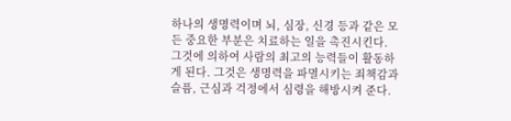하나의 생명력이며 뇌, 심장, 신경 등과 같은 모든 중요한 부분은 치료하는 일을 촉진시킨다. 그것에 의하여 사람의 최고의 능력들이 활동하게 된다. 그것은 생명력을 파멸시키는 죄책감과 슬픔, 근심과 걱정에서 심령을 해방시켜 준다.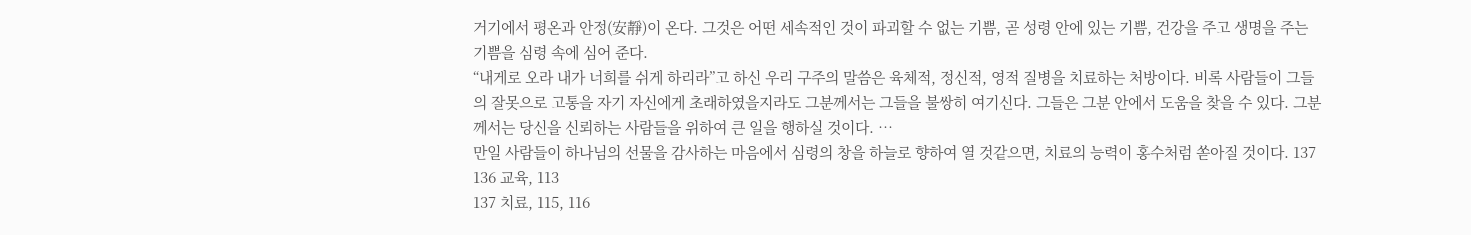거기에서 평온과 안정(安靜)이 온다. 그것은 어떤 세속적인 것이 파괴할 수 없는 기쁨, 곧 성령 안에 있는 기쁨, 건강을 주고 생명을 주는 기쁨을 심령 속에 심어 준다.
“내게로 오라 내가 너희를 쉬게 하리라”고 하신 우리 구주의 말씀은 육체적, 정신적, 영적 질병을 치료하는 처방이다. 비록 사람들이 그들의 잘못으로 고통을 자기 자신에게 초래하였을지라도 그분께서는 그들을 불쌍히 여기신다. 그들은 그분 안에서 도움을 찾을 수 있다. 그분께서는 당신을 신뢰하는 사람들을 위하여 큰 일을 행하실 것이다. …
만일 사람들이 하나님의 선물을 감사하는 마음에서 심령의 창을 하늘로 향하여 열 것같으면, 치료의 능력이 홍수처럼 쏟아질 것이다. 137
136 교육, 113
137 치료, 115, 116